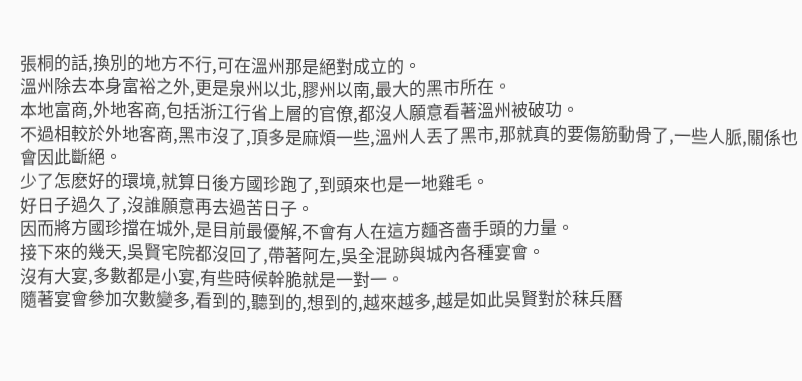張桐的話,換別的地方不行,可在溫州那是絕對成立的。
溫州除去本身富裕之外,更是泉州以北,膠州以南,最大的黑市所在。
本地富商,外地客商,包括浙江行省上層的官僚,都沒人願意看著溫州被破功。
不過相較於外地客商,黑市沒了,頂多是麻煩一些,溫州人丟了黑市,那就真的要傷筋動骨了,一些人脈,關係也會因此斷絕。
少了怎麽好的環境,就算日後方國珍跑了,到頭來也是一地雞毛。
好日子過久了,沒誰願意再去過苦日子。
因而將方國珍擋在城外,是目前最優解,不會有人在這方麵吝嗇手頭的力量。
接下來的幾天,吳賢宅院都沒回了,帶著阿左,吳全混跡與城內各種宴會。
沒有大宴,多數都是小宴,有些時候幹脆就是一對一。
隨著宴會參加次數變多,看到的,聽到的,想到的,越來越多,越是如此吳賢對於秣兵曆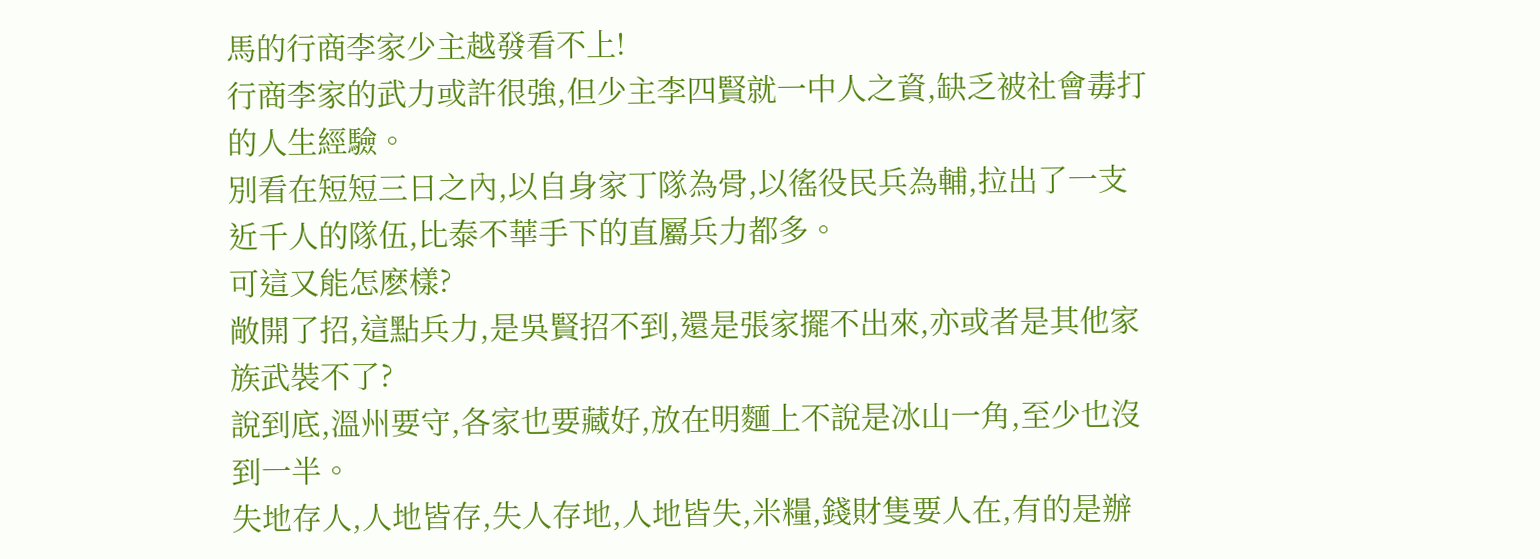馬的行商李家少主越發看不上!
行商李家的武力或許很強,但少主李四賢就一中人之資,缺乏被社會毒打的人生經驗。
別看在短短三日之內,以自身家丁隊為骨,以徭役民兵為輔,拉出了一支近千人的隊伍,比泰不華手下的直屬兵力都多。
可這又能怎麽樣?
敞開了招,這點兵力,是吳賢招不到,還是張家擺不出來,亦或者是其他家族武裝不了?
說到底,溫州要守,各家也要藏好,放在明麵上不說是冰山一角,至少也沒到一半。
失地存人,人地皆存,失人存地,人地皆失,米糧,錢財隻要人在,有的是辦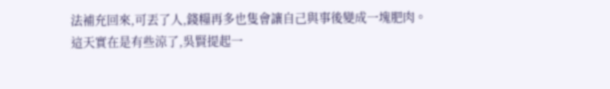法補充回來,可丟了人,錢糧再多也隻會讓自己與事後變成一塊肥肉。
這天實在是有些涼了,吳賢提起一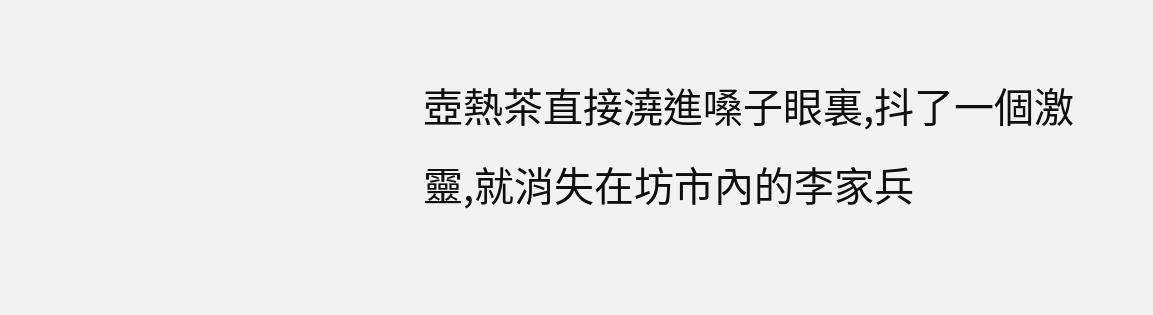壺熱茶直接澆進嗓子眼裏,抖了一個激靈,就消失在坊市內的李家兵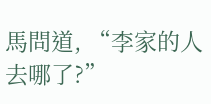馬問道, “李家的人去哪了?”